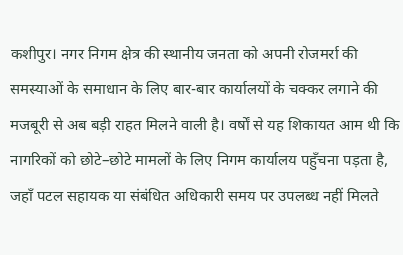कशीपुर। नगर निगम क्षेत्र की स्थानीय जनता को अपनी रोजमर्रा की समस्याओं के समाधान के लिए बार-बार कार्यालयों के चक्कर लगाने की मजबूरी से अब बड़ी राहत मिलने वाली है। वर्षों से यह शिकायत आम थी कि नागरिकों को छोटे–छोटे मामलों के लिए निगम कार्यालय पहुँचना पड़ता है, जहाँ पटल सहायक या संबंधित अधिकारी समय पर उपलब्ध नहीं मिलते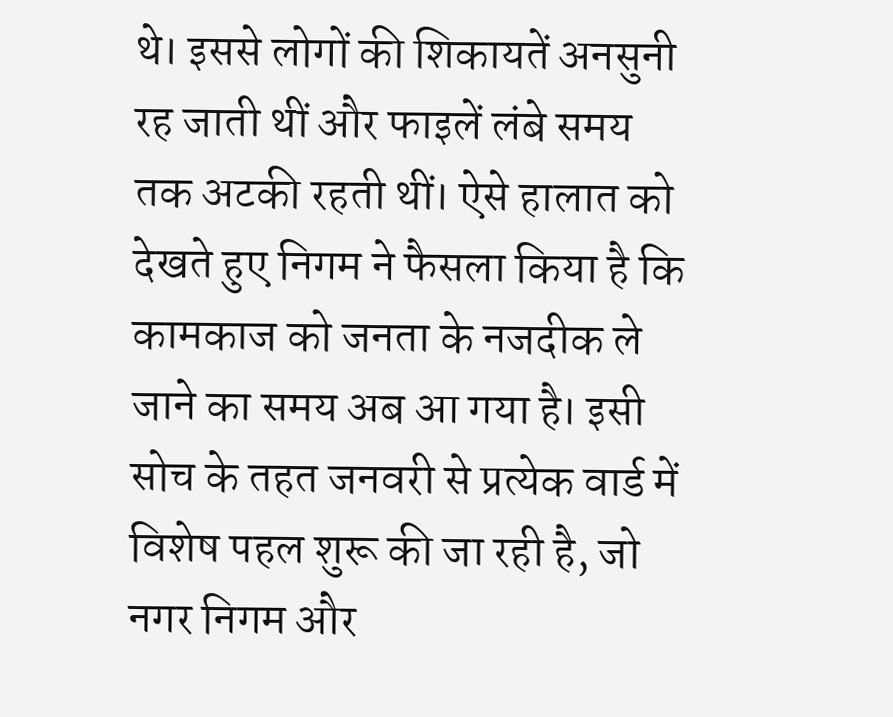थे। इससे लोगों की शिकायतें अनसुनी रह जाती थीं और फाइलें लंबे समय तक अटकी रहती थीं। ऐसे हालात को देखते हुए निगम ने फैसला किया है कि कामकाज को जनता के नजदीक ले जाने का समय अब आ गया है। इसी सोच के तहत जनवरी से प्रत्येक वार्ड में विशेष पहल शुरू की जा रही है, जो नगर निगम और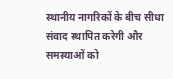स्थानीय नागरिकों के बीच सीधा संवाद स्थापित करेगी और समस्याओं को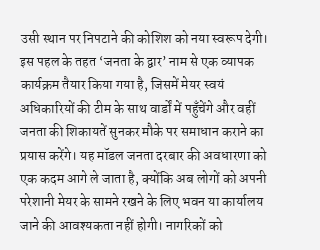उसी स्थान पर निपटाने की कोशिश को नया स्वरूप देगी।
इस पहल के तहत ‘जनता के द्वार’ नाम से एक व्यापक कार्यक्रम तैयार किया गया है, जिसमें मेयर स्वयं अधिकारियों की टीम के साथ वार्डों में पहुँचेंगे और वहीं जनता की शिकायतें सुनकर मौके पर समाधान कराने का प्रयास करेंगे। यह मॉडल जनता दरबार की अवधारणा को एक कदम आगे ले जाता है, क्योंकि अब लोगों को अपनी परेशानी मेयर के सामने रखने के लिए भवन या कार्यालय जाने की आवश्यकता नहीं होगी। नागरिकों को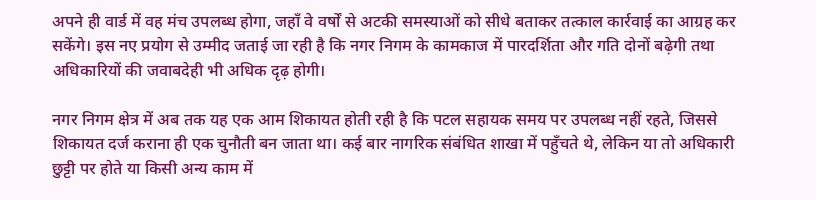अपने ही वार्ड में वह मंच उपलब्ध होगा, जहाँ वे वर्षों से अटकी समस्याओं को सीधे बताकर तत्काल कार्रवाई का आग्रह कर सकेंगे। इस नए प्रयोग से उम्मीद जताई जा रही है कि नगर निगम के कामकाज में पारदर्शिता और गति दोनों बढ़ेगी तथा अधिकारियों की जवाबदेही भी अधिक दृढ़ होगी।

नगर निगम क्षेत्र में अब तक यह एक आम शिकायत होती रही है कि पटल सहायक समय पर उपलब्ध नहीं रहते, जिससे शिकायत दर्ज कराना ही एक चुनौती बन जाता था। कई बार नागरिक संबंधित शाखा में पहुँचते थे, लेकिन या तो अधिकारी छुट्टी पर होते या किसी अन्य काम में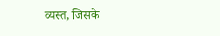व्यस्त, जिसके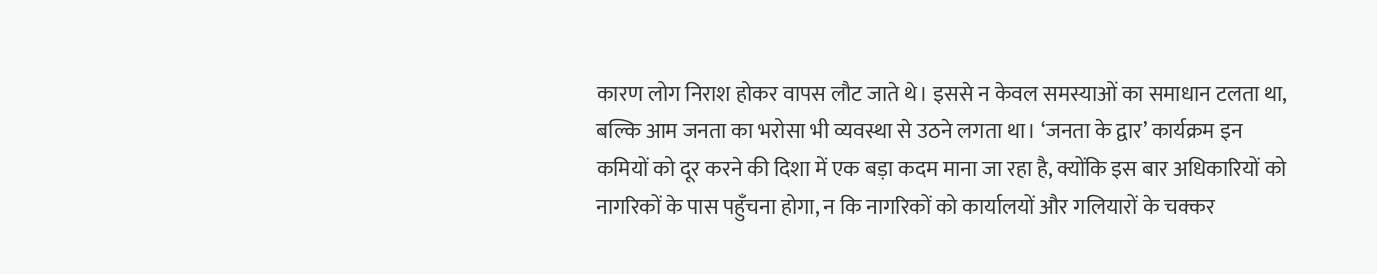कारण लोग निराश होकर वापस लौट जाते थे। इससे न केवल समस्याओं का समाधान टलता था, बल्कि आम जनता का भरोसा भी व्यवस्था से उठने लगता था। ‘जनता के द्वार’ कार्यक्रम इन कमियों को दूर करने की दिशा में एक बड़ा कदम माना जा रहा है, क्योंकि इस बार अधिकारियों को नागरिकों के पास पहुँचना होगा, न कि नागरिकों को कार्यालयों और गलियारों के चक्कर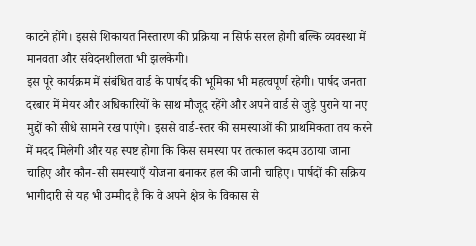काटने होंगे। इससे शिकायत निस्तारण की प्रक्रिया न सिर्फ सरल होगी बल्कि व्यवस्था में मानवता और संवेदनशीलता भी झलकेगी।
इस पूरे कार्यक्रम में संबंधित वार्ड के पार्षद की भूमिका भी महत्वपूर्ण रहेगी। पार्षद जनता दरबार में मेयर और अधिकारियों के साथ मौजूद रहेंगे और अपने वार्ड से जुड़े पुराने या नए मुद्दों को सीधे सामने रख पाएंगे। इससे वार्ड-स्तर की समस्याओं की प्राथमिकता तय करने में मदद मिलेगी और यह स्पष्ट होगा कि किस समस्या पर तत्काल कदम उठाया जाना चाहिए और कौन-सी समस्याएँ योजना बनाकर हल की जानी चाहिए। पार्षदों की सक्रिय भागीदारी से यह भी उम्मीद है कि वे अपने क्षेत्र के विकास से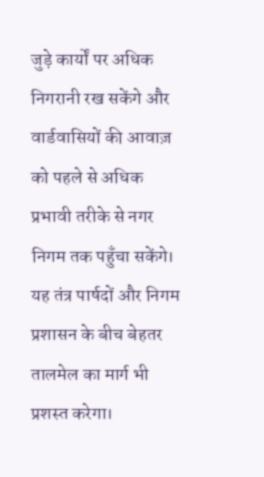जुड़े कार्यों पर अधिक निगरानी रख सकेंगे और वार्डवासियों की आवाज़ को पहले से अधिक प्रभावी तरीके से नगर निगम तक पहुँचा सकेंगे। यह तंत्र पार्षदों और निगम प्रशासन के बीच बेहतर तालमेल का मार्ग भी प्रशस्त करेगा।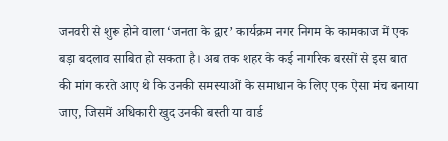जनवरी से शुरू होने वाला ‘जनता के द्वार’ कार्यक्रम नगर निगम के कामकाज में एक बड़ा बदलाव साबित हो सकता है। अब तक शहर के कई नागरिक बरसों से इस बात की मांग करते आए थे कि उनकी समस्याओं के समाधान के लिए एक ऐसा मंच बनाया जाए, जिसमें अधिकारी खुद उनकी बस्ती या वार्ड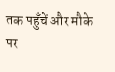तक पहुँचें और मौके पर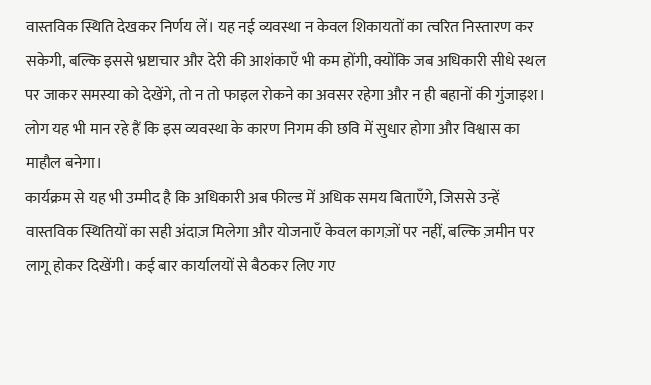वास्तविक स्थिति देखकर निर्णय लें। यह नई व्यवस्था न केवल शिकायतों का त्वरित निस्तारण कर सकेगी, बल्कि इससे भ्रष्टाचार और देरी की आशंकाएँ भी कम होंगी, क्योंकि जब अधिकारी सीधे स्थल पर जाकर समस्या को देखेंगे, तो न तो फाइल रोकने का अवसर रहेगा और न ही बहानों की गुंजाइश। लोग यह भी मान रहे हैं कि इस व्यवस्था के कारण निगम की छवि में सुधार होगा और विश्वास का माहौल बनेगा।
कार्यक्रम से यह भी उम्मीद है कि अधिकारी अब फील्ड में अधिक समय बिताएँगे, जिससे उन्हें वास्तविक स्थितियों का सही अंदाज़ मिलेगा और योजनाएँ केवल कागज़ों पर नहीं, बल्कि ज़मीन पर लागू होकर दिखेंगी। कई बार कार्यालयों से बैठकर लिए गए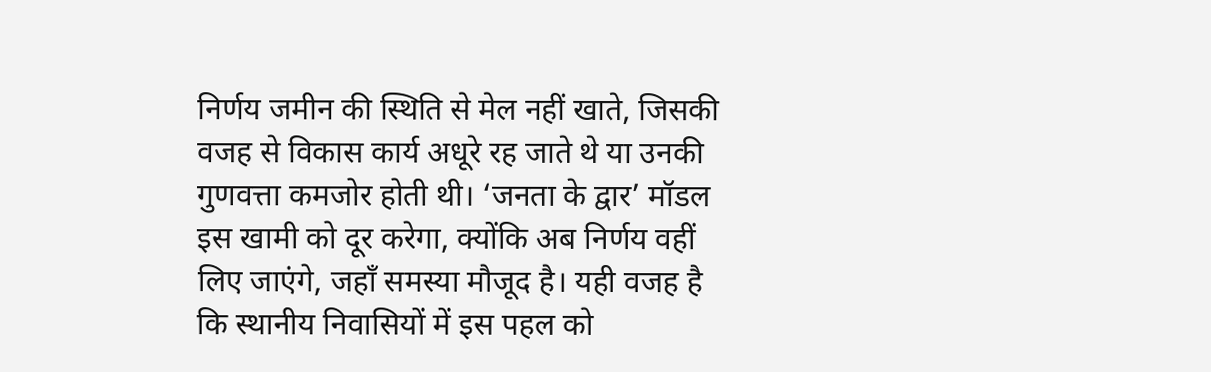निर्णय जमीन की स्थिति से मेल नहीं खाते, जिसकी वजह से विकास कार्य अधूरे रह जाते थे या उनकी गुणवत्ता कमजोर होती थी। ‘जनता के द्वार’ मॉडल इस खामी को दूर करेगा, क्योंकि अब निर्णय वहीं लिए जाएंगे, जहाँ समस्या मौजूद है। यही वजह है कि स्थानीय निवासियों में इस पहल को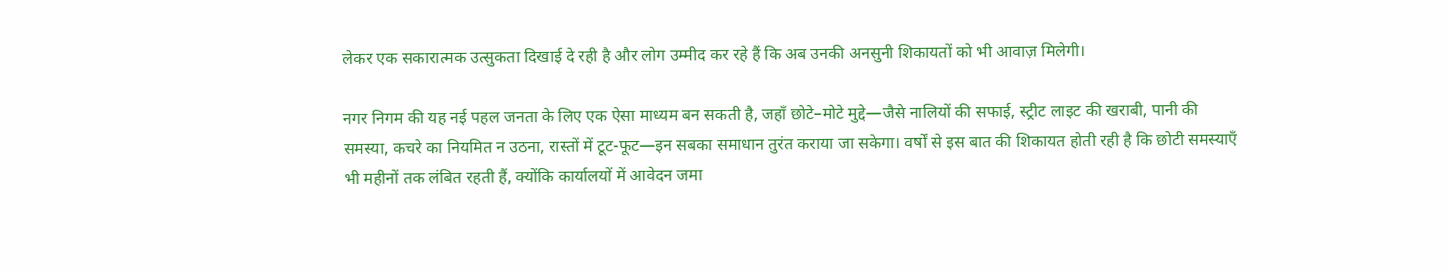लेकर एक सकारात्मक उत्सुकता दिखाई दे रही है और लोग उम्मीद कर रहे हैं कि अब उनकी अनसुनी शिकायतों को भी आवाज़ मिलेगी।

नगर निगम की यह नई पहल जनता के लिए एक ऐसा माध्यम बन सकती है, जहाँ छोटे–मोटे मुद्दे—जैसे नालियों की सफाई, स्ट्रीट लाइट की खराबी, पानी की समस्या, कचरे का नियमित न उठना, रास्तों में टूट-फूट—इन सबका समाधान तुरंत कराया जा सकेगा। वर्षों से इस बात की शिकायत होती रही है कि छोटी समस्याएँ भी महीनों तक लंबित रहती हैं, क्योंकि कार्यालयों में आवेदन जमा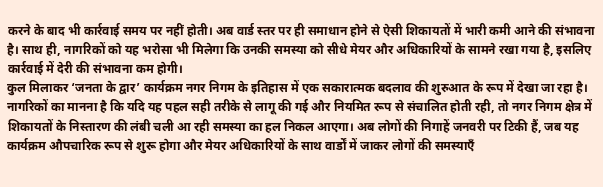करने के बाद भी कार्रवाई समय पर नहीं होती। अब वार्ड स्तर पर ही समाधान होने से ऐसी शिकायतों में भारी कमी आने की संभावना है। साथ ही, नागरिकों को यह भरोसा भी मिलेगा कि उनकी समस्या को सीधे मेयर और अधिकारियों के सामने रखा गया है, इसलिए कार्रवाई में देरी की संभावना कम होगी।
कुल मिलाकर ‘जनता के द्वार’ कार्यक्रम नगर निगम के इतिहास में एक सकारात्मक बदलाव की शुरुआत के रूप में देखा जा रहा है। नागरिकों का मानना है कि यदि यह पहल सही तरीके से लागू की गई और नियमित रूप से संचालित होती रही, तो नगर निगम क्षेत्र में शिकायतों के निस्तारण की लंबी चली आ रही समस्या का हल निकल आएगा। अब लोगों की निगाहें जनवरी पर टिकी हैं, जब यह कार्यक्रम औपचारिक रूप से शुरू होगा और मेयर अधिकारियों के साथ वार्डों में जाकर लोगों की समस्याएँ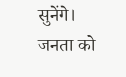सुनेंगे। जनता को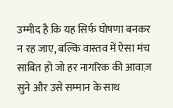उम्मीद है कि यह सिर्फ घोषणा बनकर न रह जाए, बल्कि वास्तव में ऐसा मंच साबित हो जो हर नागरिक की आवाज़ सुने और उसे सम्मान के साथ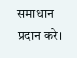समाधान प्रदान करे।